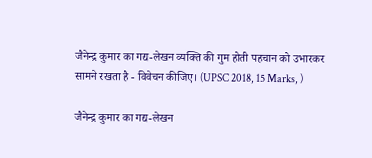जैनेन्द्र कुमार का गद्य-लेखन व्यक्ति की गुम होती पहचान को उभारकर सामने रखता है - विवेचन कीजिए। (UPSC 2018, 15 Marks, )

जैनेन्द्र कुमार का गद्य-लेखन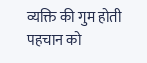व्यक्ति की गुम होती पहचान को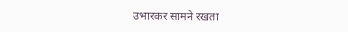उभारकर सामने रखता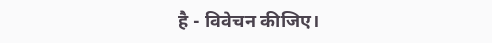है - विवेचन कीजिए।